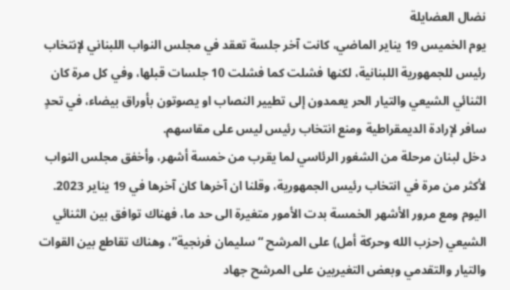نضال العضايلة
يوم الخميس 19 يناير الماضي، كانت آخر جلسة تعقد في مجلس النواب اللبناني لإنتخاب رئيس للجمهورية اللبنانية، لكنها فشلت كما فشلت 10 جلسات قبلها، وفي كل مرة كان الثنائي الشيعي والتيار الحر يعمدون إلى تطيير النصاب او يصوتون بأوراق بيضاء، في تحدٍ سافر لإرادة الديمقراطية ومنع انتخاب رئيس ليس على مقاسهم.
دخل لبنان مرحلة من الشغور الرئاسي لما يقرب من خمسة أشهر، وأخفق مجلس النواب لأكثر من مرة في انتخاب رئيس الجمهورية، وقلنا ان آخرها كان آخرها في 19 يناير 2023.
اليوم ومع مرور الأشهر الخمسة بدت الأمور متغيرة الى حد ما، فهناك توافق بين الثنائي الشيعي (حزب الله وحركة أمل) على المرشح “سليمان فرنجية”، وهناك تقاطع بين القوات والتيار والتقدمي وبعض التغيريين على المرشح جهاد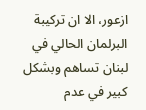ازعور، الا ان تركيبة البرلمان الحالي في لبنان تساهم وبشكل كبير في عدم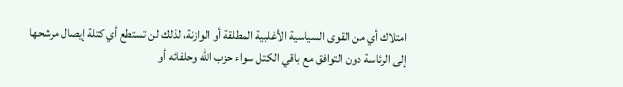امتلاك أي من القوى السياسية الأغلبية المطلقة أو الوازنة، لذلك لن تستطع أي كتلة إيصال مرشحها إلى الرئاسة دون التوافق مع باقي الكتل سواء حزب الله وحلفائه أو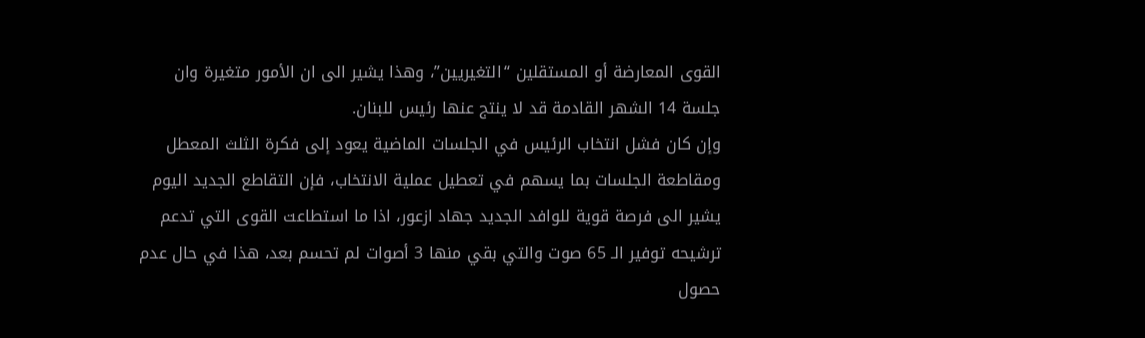القوى المعارضة أو المستقلين “التغيريين”، وهذا يشير الى ان الأمور متغيرة وان جلسة 14 الشهر القادمة قد لا ينتج عنها رئيس للبنان.
وإن كان فشل انتخاب الرئيس في الجلسات الماضية يعود إلى فكرة الثلث المعطل ومقاطعة الجلسات بما يسهم في تعطيل عملية الانتخاب، فإن التقاطع الجديد اليوم يشير الى فرصة قوية للوافد الجديد جهاد ازعور، اذا ما استطاعت القوى التي تدعم ترشيحه توفير الـ 65 صوت والتي بقي منها 3 أصوات لم تحسم بعد، هذا في حال عدم حصول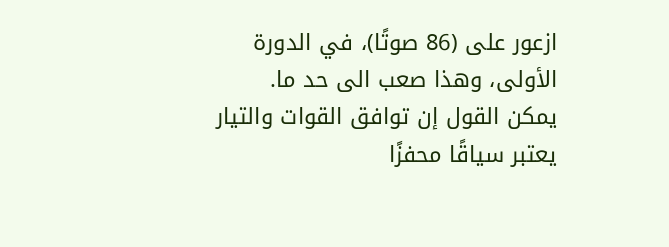ازعور على (86 صوتًا)، في الدورة الأولى، وهذا صعب الى حد ما.
يمكن القول إن توافق القوات والتيار يعتبر سياقًا محفزًا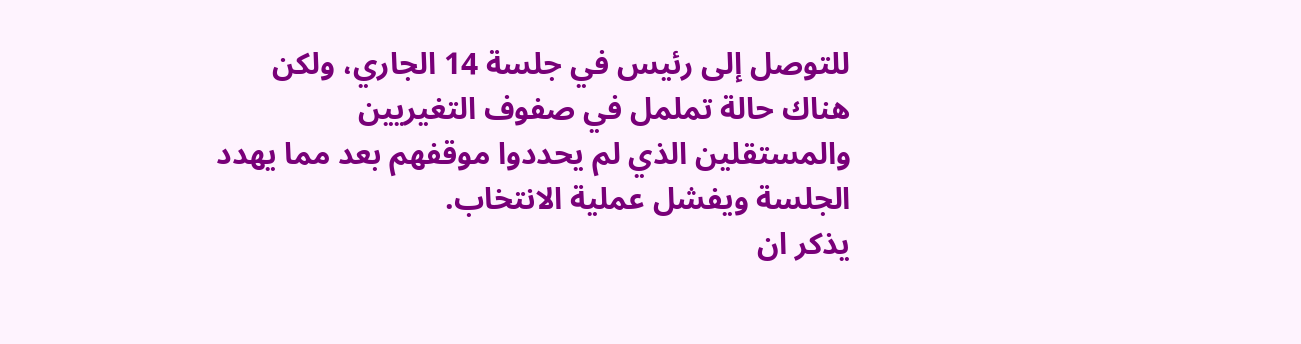للتوصل إلى رئيس في جلسة 14 الجاري، ولكن هناك حالة تململ في صفوف التغيريين والمستقلين الذي لم يحددوا موقفهم بعد مما يهدد الجلسة ويفشل عملية الانتخاب.
يذكر ان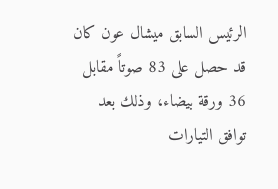الرئيس السابق ميشال عون كان قد حصل على 83 صوتاً مقابل 36 ورقة بيضاء، وذلك بعد توافق التيارات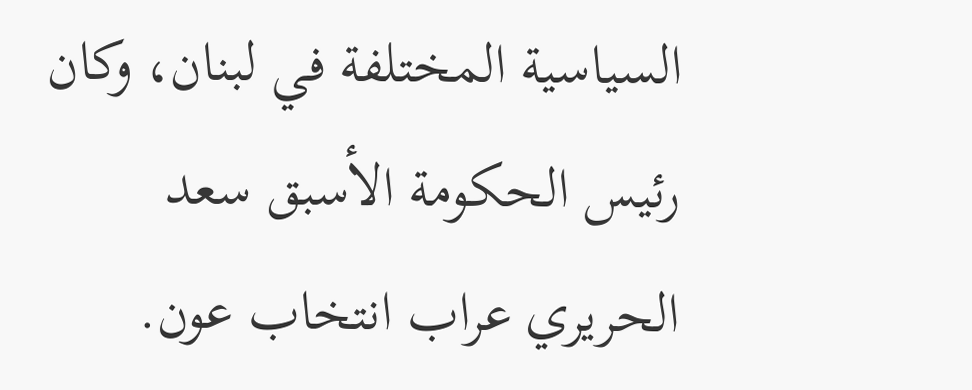السياسية المختلفة في لبنان، وكان رئيس الحكومة الأسبق سعد الحريري عراب انتخاب عون.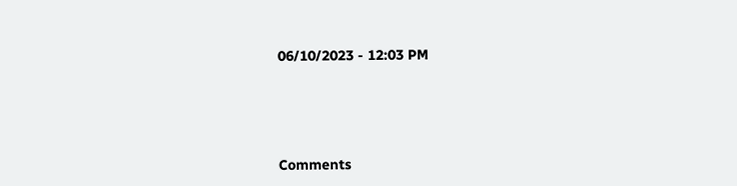06/10/2023 - 12:03 PM





Comments